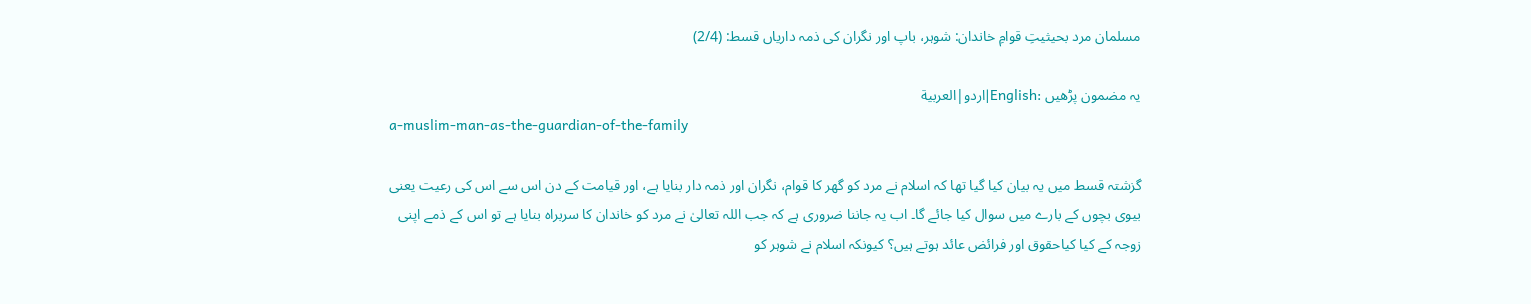مسلمان مرد بحیثیتِ قوامِ خاندان: شوہر، باپ اور نگران کی ذمہ داریاں قسط: (2/4)

یہ مضمون پڑھیں :English|اردو|العربية
a-muslim-man-as-the-guardian-of-the-family

گزشتہ قسط میں یہ بیان کیا گیا تھا کہ اسلام نے مرد کو گھر کا قوام، نگران اور ذمہ دار بنایا ہے، اور قیامت کے دن اس سے اس کی رعیت یعنی بیوی بچوں کے بارے میں سوال کیا جائے گا۔ اب یہ جاننا ضروری ہے کہ جب اللہ تعالیٰ نے مرد کو خاندان کا سربراہ بنایا ہے تو اس کے ذمے اپنی زوجہ کے کیا کیاحقوق اور فرائض عائد ہوتے ہیں؟ کیونکہ اسلام نے شوہر کو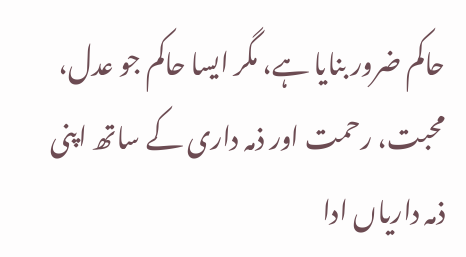حاکم ضرور بنایا ہے، مگر ایسا حاکم جو عدل، محبت، رحمت اور ذمہ داری کے ساتھ اپنی ذمہ داریاں ادا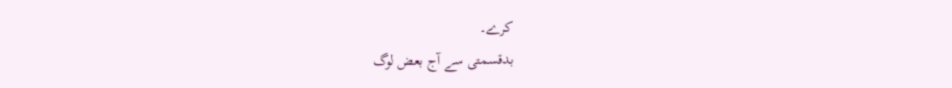کرے۔
بدقسمتی سے آج بعض لوگ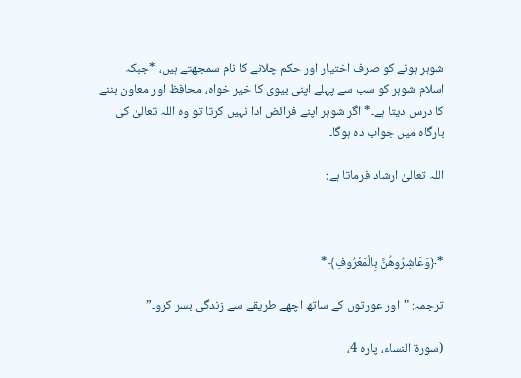شوہر ہونے کو صرف اختیار اور حکم چلانے کا نام سمجھتے ہیں، *جبکہ اسلام شوہر کو سب سے پہلے اپنی بیوی کا خیر خواہ، محافظ اور معاون بننے کا درس دیتا ہے۔* اگر شوہر اپنے فرائض ادا نہیں کرتا تو وہ اللہ تعالیٰ کی بارگاہ میں جواب دہ ہوگا۔

اللہ تعالیٰ ارشاد فرماتا ہے:



*﴿وَعَاشِرُوهُنَّ بِالْمَعْرُوفِ﴾*

ترجمہ: "اور عورتوں کے ساتھ اچھے طریقے سے زندگی بسر کرو۔”

(سورۃ النساء، پارہ 4،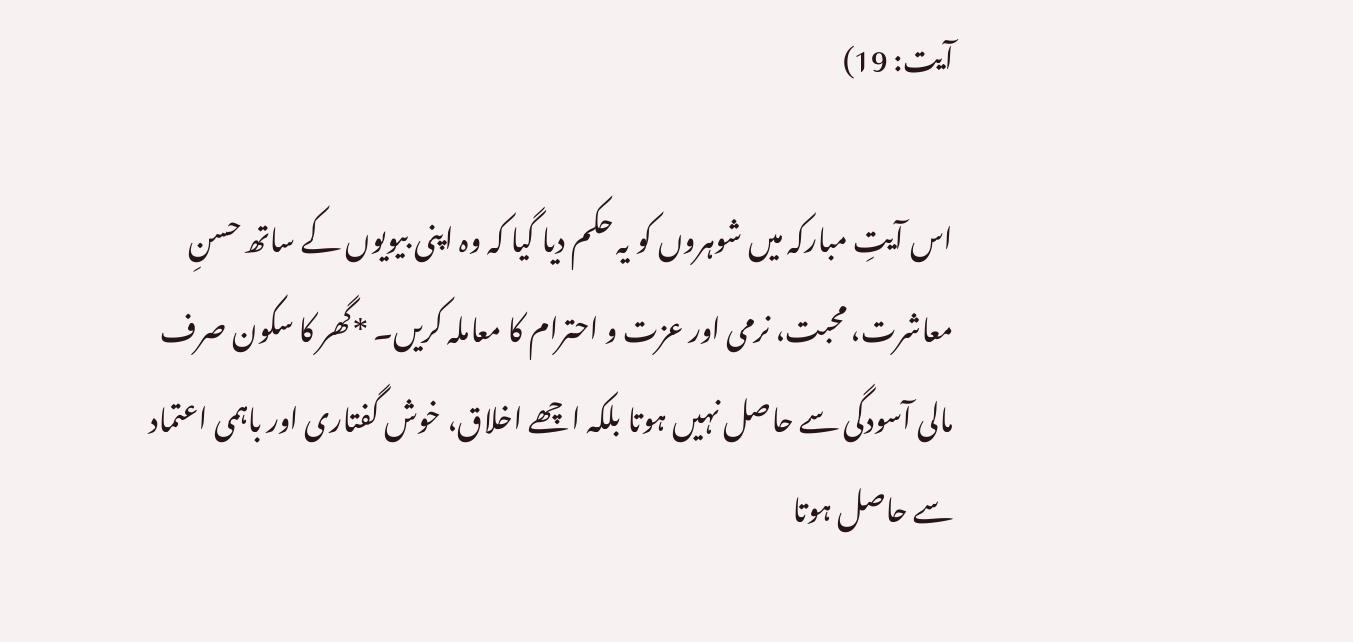آیت: 19)

اس آیتِ مبارکہ میں شوہروں کو یہ حکم دیا گیا کہ وہ اپنی بیویوں کے ساتھ حسنِ معاشرت، محبت، نرمی اور عزت و احترام کا معاملہ کریں۔ *گھر کا سکون صرف مالی آسودگی سے حاصل نہیں ہوتا بلکہ اچھے اخلاق، خوش گفتاری اور باہمی اعتماد سے حاصل ہوتا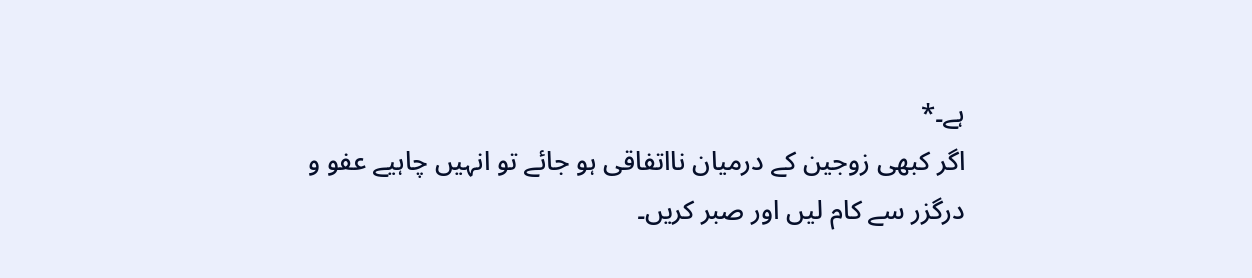ہے۔*
اگر کبھی زوجین کے درمیان نااتفاقی ہو جائے تو انہیں چاہیے عفو و درگزر سے کام لیں اور صبر کریں۔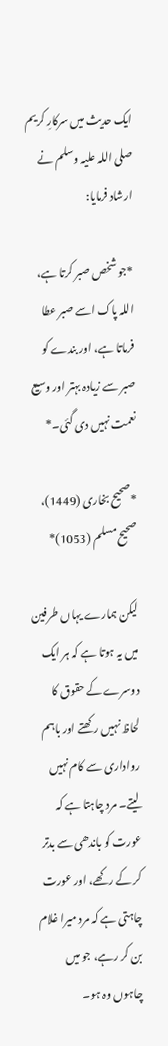ایک حدیث میں سرکارِ کریم صلی اللہ علیہ وسلم نے ارشاد فرمایا:

*جو شخص صبر کرتا ہے، اللہ پاک اسے صبر عطا فرماتا ہے، اور بندے کو صبر سے زیادہ بہتر اور وسیع نعمت نہیں دی گئی۔*

*صحیح بخاری (1449)، صحیح مسلم (1053)*

لیکن ہمارے یہاں طرفین میں یہ ہوتا ہے کہ ہر ایک دوسرے کے حقوق کا لحاظ نہیں رکھتے اور باہم رواداری سے کام نہیں لیتے۔ مرد چاہتا ہے کہ عورت کو باندھی سے بدتر کر کے رکھے، اور عورت چاہتی ہے کہ مرد میرا غلام بن کر رہے، جو میں چاہوں وہ ہو۔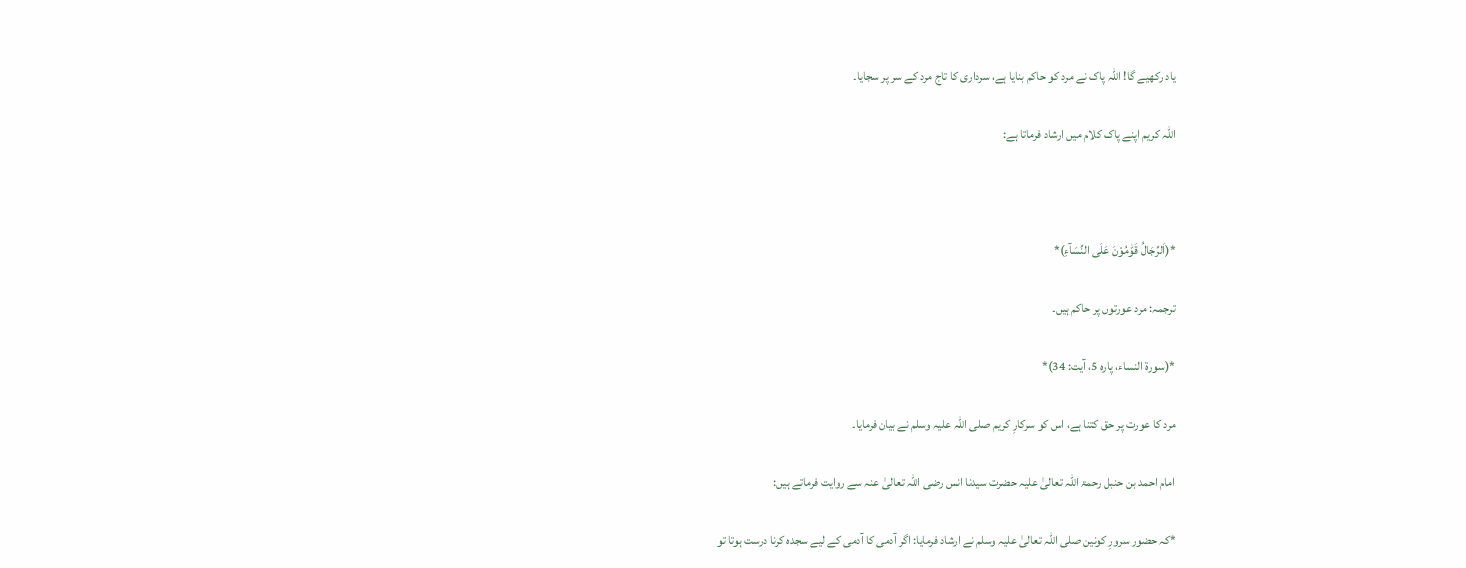یاد رکھیے گا! اللہ پاک نے مرد کو حاکم بنایا ہے، سرداری کا تاج مرد کے سر پر سجایا۔

اللہ کریم اپنے پاک کلام میں ارشاد فرماتا ہے:



*(اَلرِّجَالُ قَوّٰمُوْنَ عَلَى النِّسَآءِ)*

ترجمہ: مرد عورتوں پر حاکم ہیں۔

*(سورۃ النساء، پارہ 5، آیت: 34)*

مرد کا عورت پر حق کتنا ہے، اس کو سرکارِ کریم صلی اللہ علیہ وسلم نے بیان فرمایا۔

امام احمد بن حنبل رحمۃ اللہ تعالیٰ علیہ حضرت سیدنا انس رضی اللہ تعالیٰ عنہ سے روایت فرماتے ہیں:

*کہ حضور سرورِ کونین صلی اللہ تعالیٰ علیہ وسلم نے ارشاد فرمایا: اگر آدمی کا آدمی کے لیے سجدہ کرنا درست ہوتا تو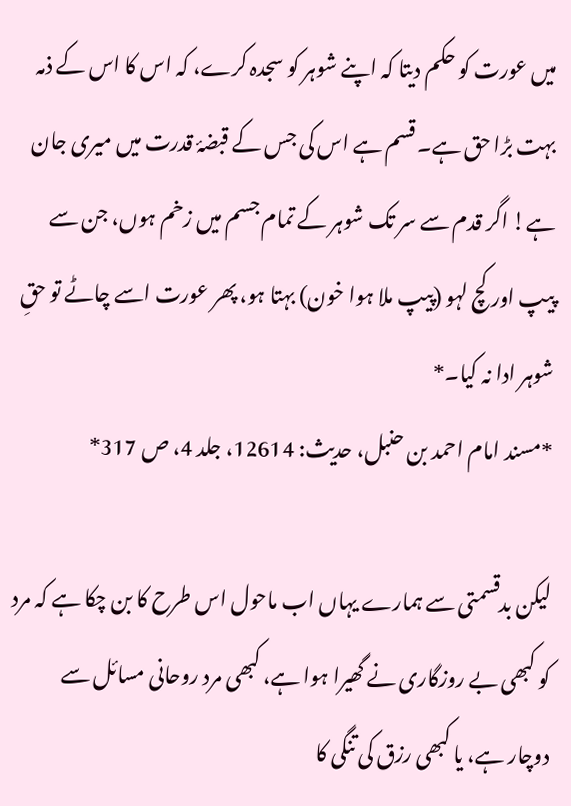میں عورت کو حکم دیتا کہ اپنے شوہر کو سجدہ کرے، کہ اس کا اس کے ذمہ بہت بڑا حق ہے۔ قسم ہے اس کی جس کے قبضۂ قدرت میں میری جان ہے! اگر قدم سے سر تک شوہر کے تمام جسم میں زخم ہوں، جن سے پیپ اور کچ لہو (پیپ ملا ہوا خون) بہتا ہو، پھر عورت اسے چاٹے تو حقِ شوہر ادا نہ کیا۔*
*مسند امام احمد بن حنبل، حدیث: 12614، جلد 4، ص 317*

لیکن بدقسمتی سے ہمارے یہاں اب ماحول اس طرح کا بن چکا ہے کہ مرد کو کبھی بے روزگاری نے گھیرا ہوا ہے، کبھی مرد روحانی مسائل سے دوچار ہے، یا کبھی رزق کی تنگی کا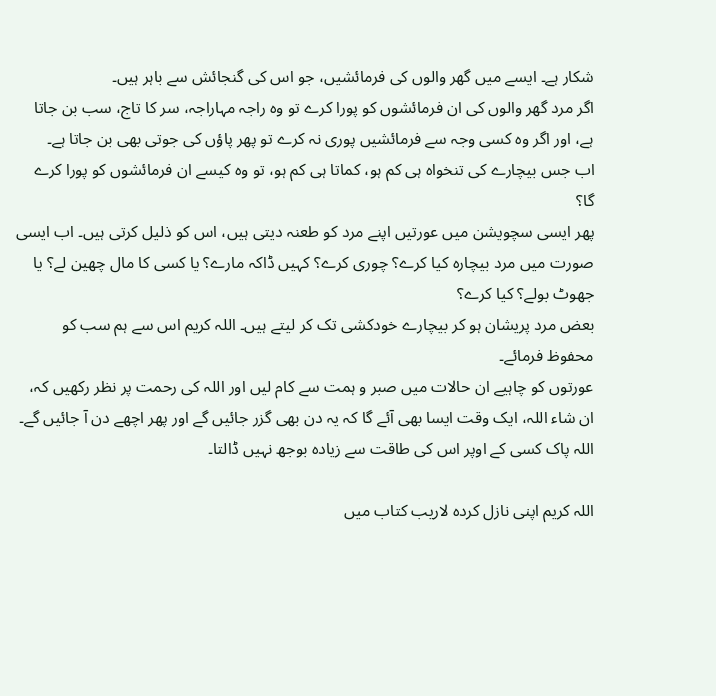شکار ہے۔ ایسے میں گھر والوں کی فرمائشیں، جو اس کی گنجائش سے باہر ہیں۔
اگر مرد گھر والوں کی ان فرمائشوں کو پورا کرے تو وہ راجہ مہاراجہ، سر کا تاج، سب بن جاتا ہے، اور اگر وہ کسی وجہ سے فرمائشیں پوری نہ کرے تو پھر پاؤں کی جوتی بھی بن جاتا ہے۔
اب جس بیچارے کی تنخواہ ہی کم ہو، کماتا ہی کم ہو، تو وہ کیسے ان فرمائشوں کو پورا کرے گا؟
پھر ایسی سچویشن میں عورتیں اپنے مرد کو طعنہ دیتی ہیں، اس کو ذلیل کرتی ہیں۔ اب ایسی صورت میں مرد بیچارہ کیا کرے؟ چوری کرے؟ کہیں ڈاکہ مارے؟ یا کسی کا مال چھین لے؟ یا جھوٹ بولے؟ کیا کرے؟
بعض مرد پریشان ہو کر بیچارے خودکشی تک کر لیتے ہیں۔ اللہ کریم اس سے ہم سب کو محفوظ فرمائے۔
عورتوں کو چاہیے ان حالات میں صبر و ہمت سے کام لیں اور اللہ کی رحمت پر نظر رکھیں کہ، ان شاء اللہ، ایک وقت ایسا بھی آئے گا کہ یہ دن بھی گزر جائیں گے اور پھر اچھے دن آ جائیں گے۔
اللہ پاک کسی کے اوپر اس کی طاقت سے زیادہ بوجھ نہیں ڈالتا۔

اللہ کریم اپنی نازل کردہ لاریب کتاب میں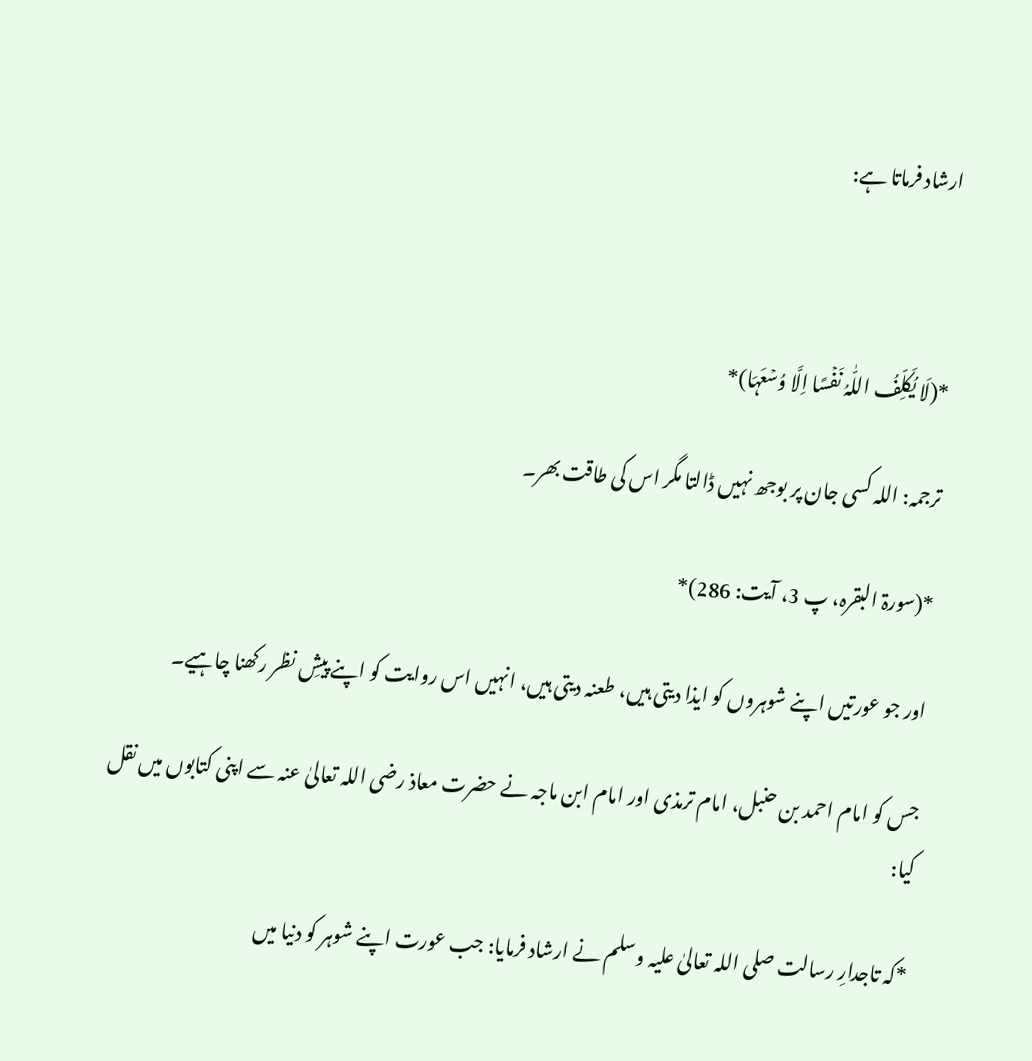ارشاد فرماتا ہے:



*(لَا یُکَلِّفُ اللّٰہُ نَفۡسًا اِلَّا وُسۡعَہَا)*

ترجمہ: اللہ کسی جان پر بوجھ نہیں ڈالتا مگر اس کی طاقت بھر۔

*(سورۃ البقرہ، پ 3، آیت: 286)*

اور جو عورتیں اپنے شوہروں کو ایذا دیتی ہیں، طعنہ دیتی ہیں، انہیں اس روایت کو اپنے پیشِ نظر رکھنا چاہیے۔

جس کو امام احمد بن حنبل، امام ترمذی اور امام ابن ماجہ نے حضرت معاذ رضی اللہ تعالیٰ عنہ سے اپنی کتابوں میں نقل کیا:

*کہ تاجدارِ رسالت صلی اللہ تعالیٰ علیہ وسلم نے ارشاد فرمایا: جب عورت اپنے شوہر کو دنیا میں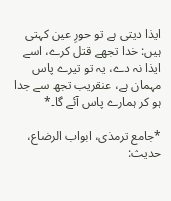ایذا دیتی ہے تو حورِ عین کہتی ہیں: خدا تجھے قتل کرے، اسے ایذا نہ دے، یہ تو تیرے پاس مہمان ہے، عنقریب تجھ سے جدا ہو کر ہمارے پاس آئے گا۔*

*جامع ترمذی، ابواب الرضاع، حدیث: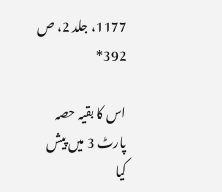1177، جلد 2، ص 392*

اس کا بقیہ حصہ پارٹ 3 میں پیش کیا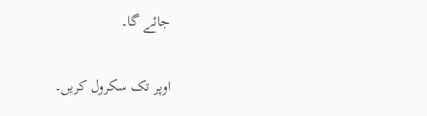جائے گا۔

اوپر تک سکرول کریں۔